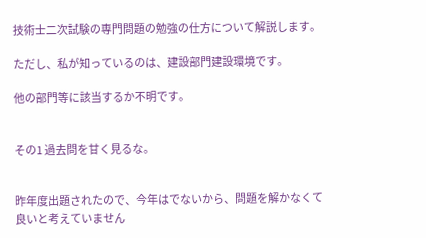技術士二次試験の専門問題の勉強の仕方について解説します。

ただし、私が知っているのは、建設部門建設環境です。

他の部門等に該当するか不明です。


その1 過去問を甘く見るな。


昨年度出題されたので、今年はでないから、問題を解かなくて良いと考えていません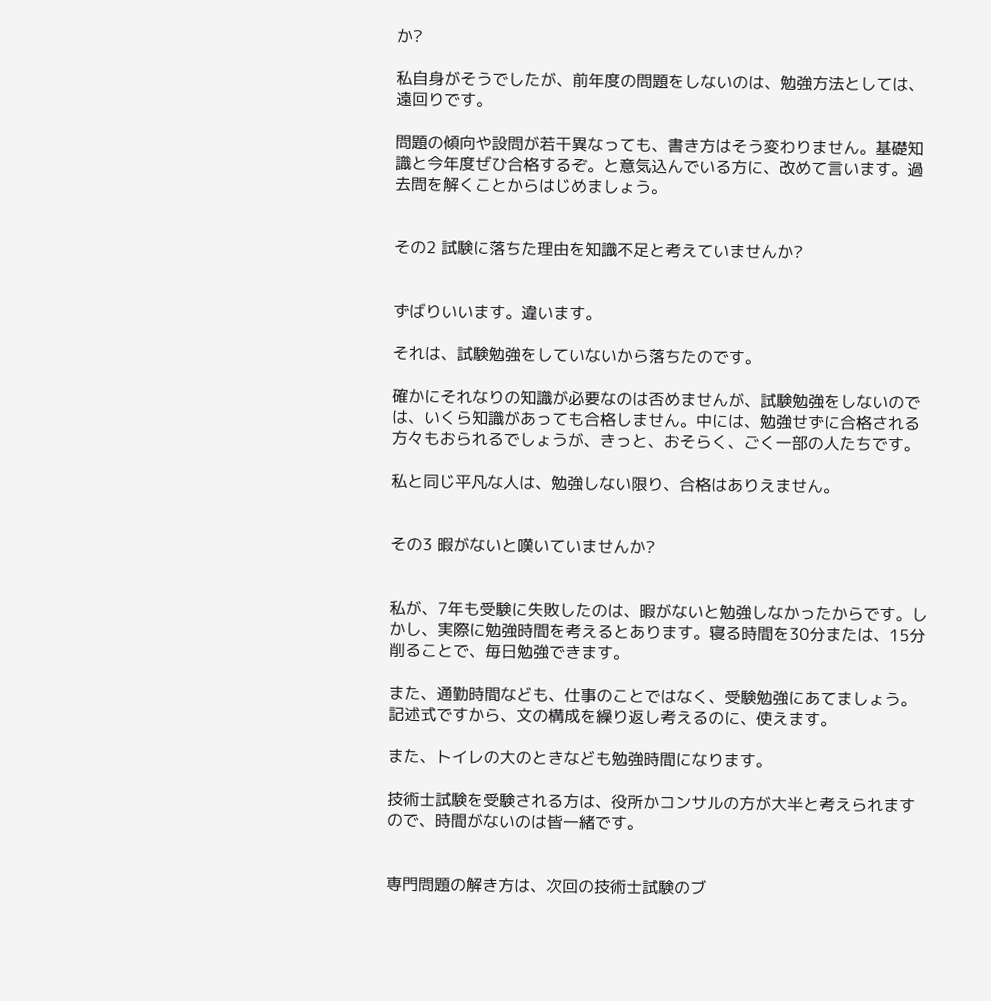か?

私自身がそうでしたが、前年度の問題をしないのは、勉強方法としては、遠回りです。

問題の傾向や設問が若干異なっても、書き方はそう変わりません。基礎知識と今年度ぜひ合格するぞ。と意気込んでいる方に、改めて言います。過去問を解くことからはじめましょう。


その2 試験に落ちた理由を知識不足と考えていませんか?


ずばりいいます。違います。

それは、試験勉強をしていないから落ちたのです。

確かにそれなりの知識が必要なのは否めませんが、試験勉強をしないのでは、いくら知識があっても合格しません。中には、勉強せずに合格される方々もおられるでしょうが、きっと、おそらく、ごく一部の人たちです。

私と同じ平凡な人は、勉強しない限り、合格はありえません。


その3 暇がないと嘆いていませんか?


私が、7年も受験に失敗したのは、暇がないと勉強しなかったからです。しかし、実際に勉強時間を考えるとあります。寝る時間を30分または、15分削ることで、毎日勉強できます。

また、通勤時間なども、仕事のことではなく、受験勉強にあてましょう。記述式ですから、文の構成を繰り返し考えるのに、使えます。

また、トイレの大のときなども勉強時間になります。

技術士試験を受験される方は、役所かコンサルの方が大半と考えられますので、時間がないのは皆一緒です。


専門問題の解き方は、次回の技術士試験のブ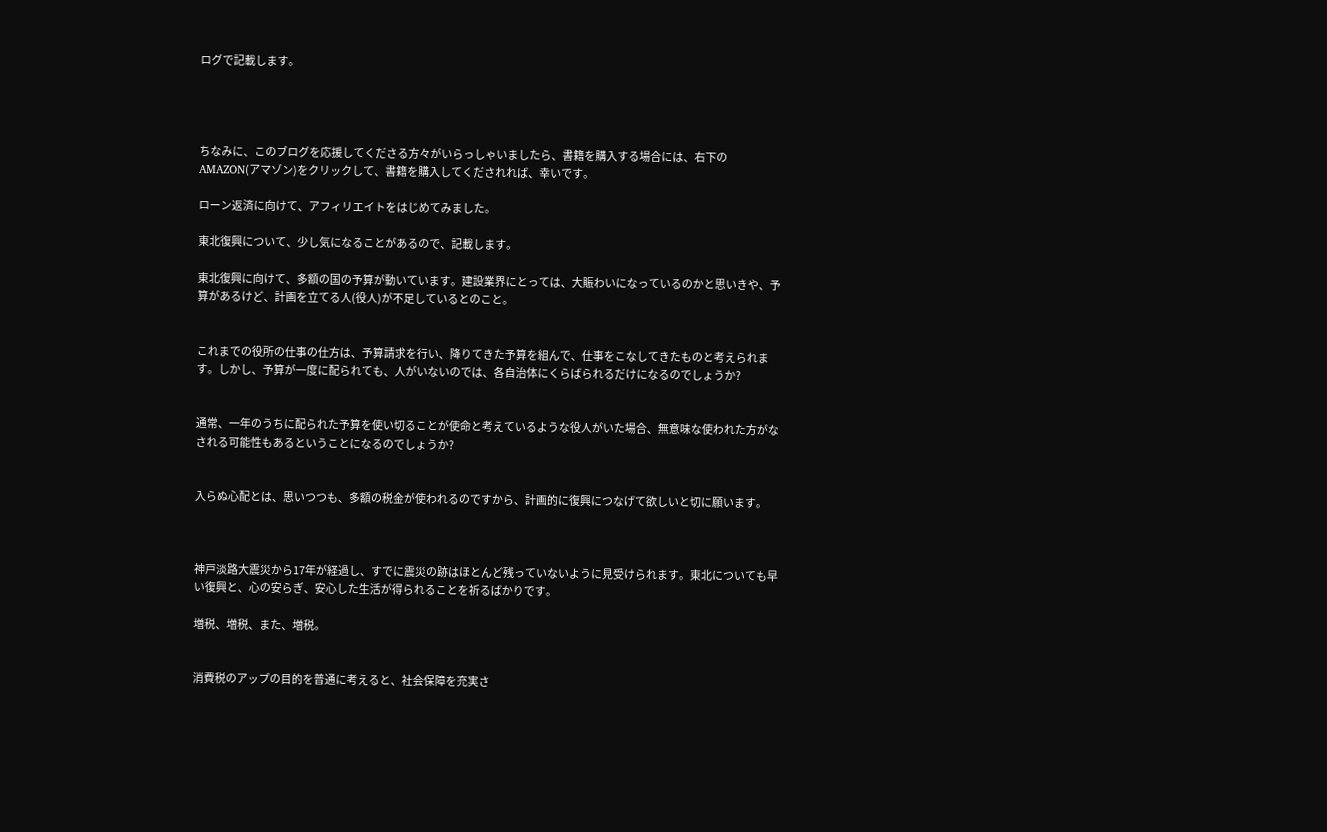ログで記載します。




ちなみに、このブログを応援してくださる方々がいらっしゃいましたら、書籍を購入する場合には、右下のAMAZON(アマゾン)をクリックして、書籍を購入してくだされれば、幸いです。

ローン返済に向けて、アフィリエイトをはじめてみました。

東北復興について、少し気になることがあるので、記載します。

東北復興に向けて、多額の国の予算が動いています。建設業界にとっては、大賑わいになっているのかと思いきや、予算があるけど、計画を立てる人(役人)が不足しているとのこと。


これまでの役所の仕事の仕方は、予算請求を行い、降りてきた予算を組んで、仕事をこなしてきたものと考えられます。しかし、予算が一度に配られても、人がいないのでは、各自治体にくらばられるだけになるのでしょうか?


通常、一年のうちに配られた予算を使い切ることが使命と考えているような役人がいた場合、無意味な使われた方がなされる可能性もあるということになるのでしょうか?


入らぬ心配とは、思いつつも、多額の税金が使われるのですから、計画的に復興につなげて欲しいと切に願います。



神戸淡路大震災から17年が経過し、すでに震災の跡はほとんど残っていないように見受けられます。東北についても早い復興と、心の安らぎ、安心した生活が得られることを祈るばかりです。

増税、増税、また、増税。


消費税のアップの目的を普通に考えると、社会保障を充実さ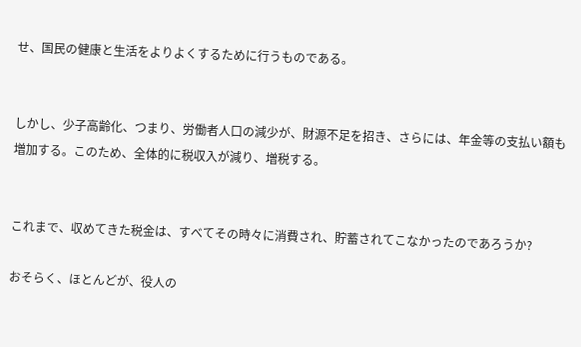せ、国民の健康と生活をよりよくするために行うものである。


しかし、少子高齢化、つまり、労働者人口の減少が、財源不足を招き、さらには、年金等の支払い額も増加する。このため、全体的に税収入が減り、増税する。


これまで、収めてきた税金は、すべてその時々に消費され、貯蓄されてこなかったのであろうか?

おそらく、ほとんどが、役人の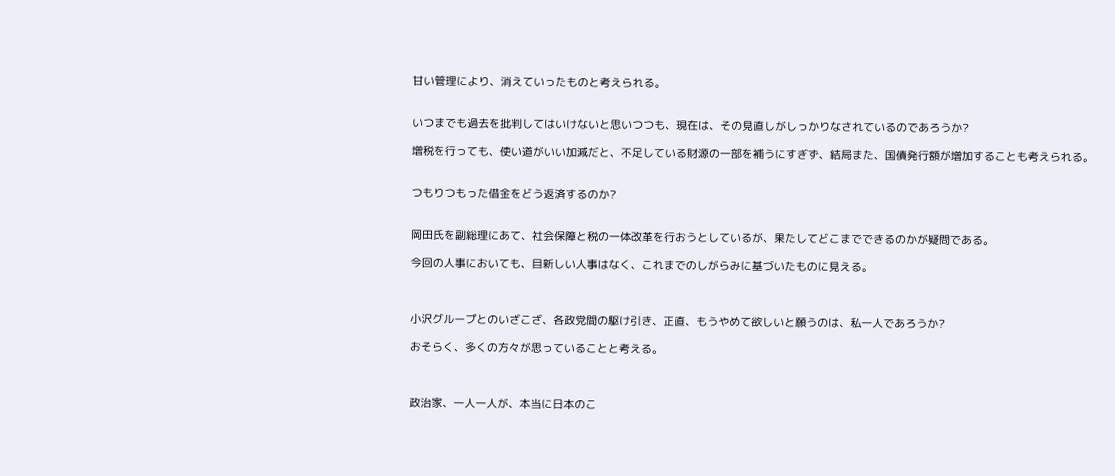甘い管理により、消えていったものと考えられる。


いつまでも過去を批判してはいけないと思いつつも、現在は、その見直しがしっかりなされているのであろうか?

増税を行っても、使い道がいい加減だと、不足している財源の一部を補うにすぎず、結局また、国債発行額が増加することも考えられる。


つもりつもった借金をどう返済するのか?


岡田氏を副総理にあて、社会保障と税の一体改革を行おうとしているが、果たしてどこまでできるのかが疑問である。

今回の人事においても、目新しい人事はなく、これまでのしがらみに基づいたものに見える。



小沢グループとのいざこざ、各政党間の駆け引き、正直、もうやめて欲しいと願うのは、私一人であろうか?

おそらく、多くの方々が思っていることと考える。



政治家、一人一人が、本当に日本のこ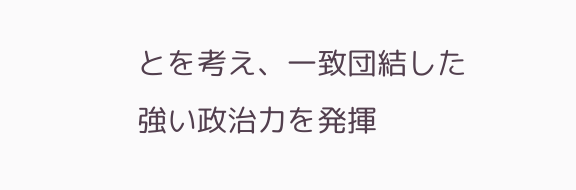とを考え、一致団結した強い政治力を発揮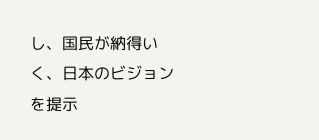し、国民が納得いく、日本のビジョンを提示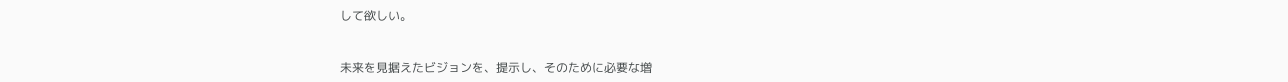して欲しい。


未来を見据えたビジョンを、提示し、そのために必要な増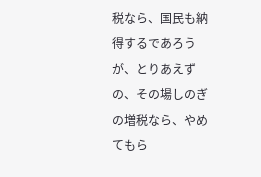税なら、国民も納得するであろうが、とりあえずの、その場しのぎの増税なら、やめてもら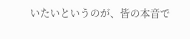いたいというのが、皆の本音で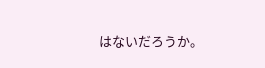はないだろうか。